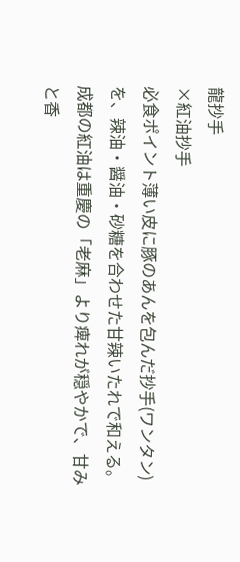龍抄手
×紅油抄手
必食ポイント薄い皮に豚のあんを包んだ抄手(ワンタン)を、辣油・醤油・砂糖を合わせた甘辣いたれで和える。成都の紅油は重慶の「老麻」より痺れが穏やかで、甘みと香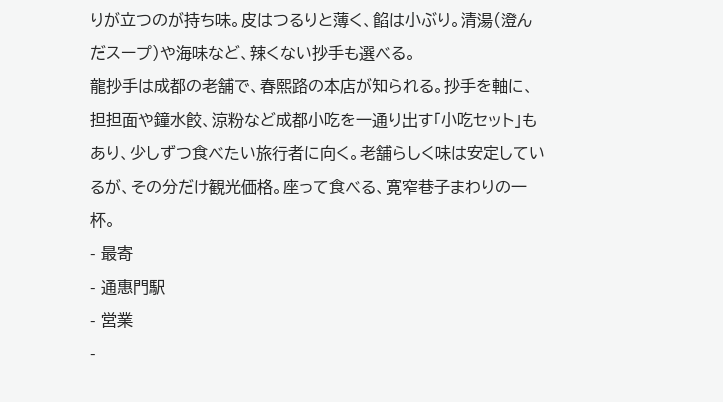りが立つのが持ち味。皮はつるりと薄く、餡は小ぶり。清湯(澄んだスープ)や海味など、辣くない抄手も選べる。
龍抄手は成都の老舗で、春熙路の本店が知られる。抄手を軸に、担担面や鐘水餃、涼粉など成都小吃を一通り出す「小吃セット」もあり、少しずつ食べたい旅行者に向く。老舗らしく味は安定しているが、その分だけ観光価格。座って食べる、寛窄巷子まわりの一杯。
- 最寄
- 通惠門駅
- 営業
-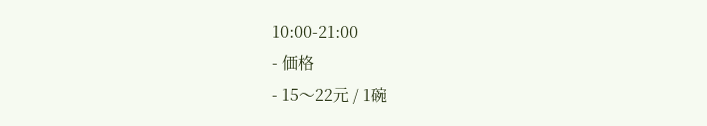10:00-21:00
- 価格
- 15〜22元 / 1碗